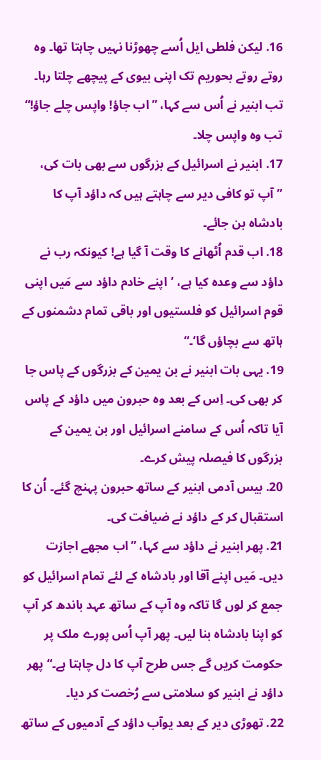16. لیکن فلطی ایل اُسے چھوڑنا نہیں چاہتا تھا۔ وہ روتے روتے بحوریم تک اپنی بیوی کے پیچھے چلتا رہا۔ تب ابنیر نے اُس سے کہا، ”اب جاؤ! واپس چلے جاؤ!“ تب وہ واپس چلا۔
17. ابنیر نے اسرائیل کے بزرگوں سے بھی بات کی، ”آپ تو کافی دیر سے چاہتے ہیں کہ داؤد آپ کا بادشاہ بن جائے۔
18. اب قدم اُٹھانے کا وقت آ گیا ہے! کیونکہ رب نے داؤد سے وعدہ کیا ہے، ’اپنے خادم داؤد سے مَیں اپنی قوم اسرائیل کو فلستیوں اور باقی تمام دشمنوں کے ہاتھ سے بچاؤں گا‘۔“
19. یہی بات ابنیر نے بن یمین کے بزرگوں کے پاس جا کر بھی کی۔ اِس کے بعد وہ حبرون میں داؤد کے پاس آیا تاکہ اُس کے سامنے اسرائیل اور بن یمین کے بزرگوں کا فیصلہ پیش کرے۔
20. بیس آدمی ابنیر کے ساتھ حبرون پہنچ گئے۔ اُن کا استقبال کر کے داؤد نے ضیافت کی۔
21. پھر ابنیر نے داؤد سے کہا، ”اب مجھے اجازت دیں۔ مَیں اپنے آقا اور بادشاہ کے لئے تمام اسرائیل کو جمع کر لوں گا تاکہ وہ آپ کے ساتھ عہد باندھ کر آپ کو اپنا بادشاہ بنا لیں۔ پھر آپ اُس پورے ملک پر حکومت کریں گے جس طرح آپ کا دل چاہتا ہے۔“ پھر داؤد نے ابنیر کو سلامتی سے رُخصت کر دیا۔
22. تھوڑی دیر کے بعد یوآب داؤد کے آدمیوں کے ساتھ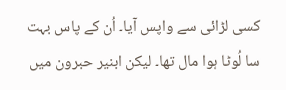کسی لڑائی سے واپس آیا۔ اُن کے پاس بہت سا لُوٹا ہوا مال تھا۔ لیکن ابنیر حبرون میں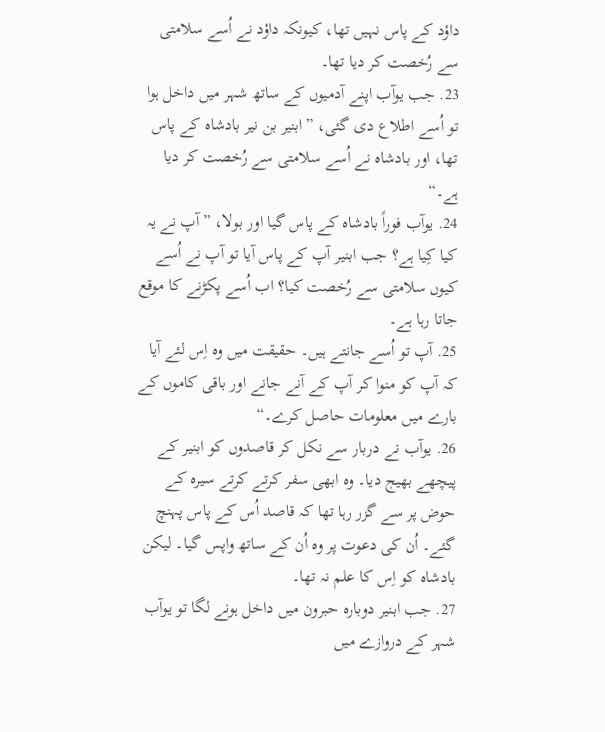داؤد کے پاس نہیں تھا، کیونکہ داؤد نے اُسے سلامتی سے رُخصت کر دیا تھا۔
23. جب یوآب اپنے آدمیوں کے ساتھ شہر میں داخل ہوا تو اُسے اطلاع دی گئی، ”ابنیر بن نیر بادشاہ کے پاس تھا، اور بادشاہ نے اُسے سلامتی سے رُخصت کر دیا ہے۔“
24. یوآب فوراً بادشاہ کے پاس گیا اور بولا، ”آپ نے یہ کیا کِیا ہے؟ جب ابنیر آپ کے پاس آیا تو آپ نے اُسے کیوں سلامتی سے رُخصت کیا؟ اب اُسے پکڑنے کا موقع جاتا رہا ہے۔
25. آپ تو اُسے جانتے ہیں۔ حقیقت میں وہ اِس لئے آیا کہ آپ کو منوا کر آپ کے آنے جانے اور باقی کاموں کے بارے میں معلومات حاصل کرے۔“
26. یوآب نے دربار سے نکل کر قاصدوں کو ابنیر کے پیچھے بھیج دیا۔ وہ ابھی سفر کرتے کرتے سیرہ کے حوض پر سے گزر رہا تھا کہ قاصد اُس کے پاس پہنچ گئے۔ اُن کی دعوت پر وہ اُن کے ساتھ واپس گیا۔ لیکن بادشاہ کو اِس کا علم نہ تھا۔
27. جب ابنیر دوبارہ حبرون میں داخل ہونے لگا تو یوآب شہر کے دروازے میں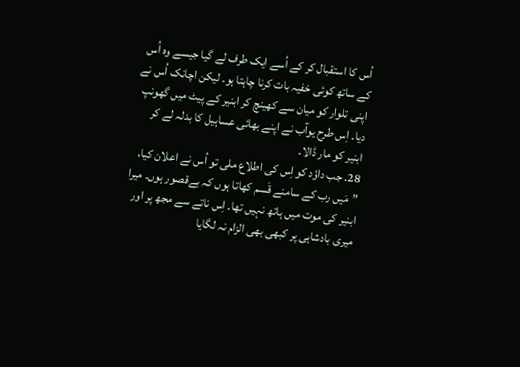اُس کا استقبال کر کے اُسے ایک طرف لے گیا جیسے وہ اُس کے ساتھ کوئی خفیہ بات کرنا چاہتا ہو۔ لیکن اچانک اُس نے اپنی تلوار کو میان سے کھینچ کر ابنیر کے پیٹ میں گھونپ دیا۔ اِس طرح یوآب نے اپنے بھائی عساہیل کا بدلہ لے کر ابنیر کو مار ڈالا۔
28. جب داؤد کو اِس کی اطلاع ملی تو اُس نے اعلان کیا، ”مَیں رب کے سامنے قَسم کھاتا ہوں کہ بےقصور ہوں۔ میرا ابنیر کی موت میں ہاتھ نہیں تھا۔ اِس ناتے سے مجھ پر اور میری بادشاہی پر کبھی بھی الزام نہ لگایا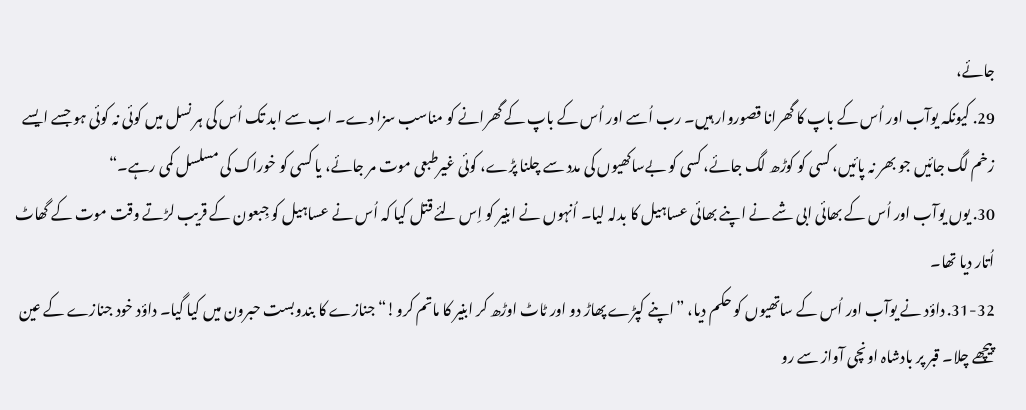جائے،
29. کیونکہ یوآب اور اُس کے باپ کا گھرانا قصوروار ہیں۔ رب اُسے اور اُس کے باپ کے گھرانے کو مناسب سزا دے۔ اب سے ابد تک اُس کی ہر نسل میں کوئی نہ کوئی ہو جسے ایسے زخم لگ جائیں جو بھر نہ پائیں، کسی کو کوڑھ لگ جائے، کسی کو بےساکھیوں کی مدد سے چلنا پڑے، کوئی غیرطبعی موت مر جائے، یا کسی کو خوراک کی مسلسل کمی رہے۔“
30. یوں یوآب اور اُس کے بھائی ابی شے نے اپنے بھائی عساہیل کا بدلہ لیا۔ اُنہوں نے ابنیر کو اِس لئے قتل کیا کہ اُس نے عساہیل کو جِبعون کے قریب لڑتے وقت موت کے گھاٹ اُتار دیا تھا۔
31-32. داؤد نے یوآب اور اُس کے ساتھیوں کو حکم دیا، ”اپنے کپڑے پھاڑ دو اور ٹاٹ اوڑھ کر ابنیر کا ماتم کرو!“ جنازے کا بندوبست حبرون میں کیا گیا۔ داؤد خود جنازے کے عین پیچھے چلا۔ قبر پر بادشاہ اونچی آواز سے رو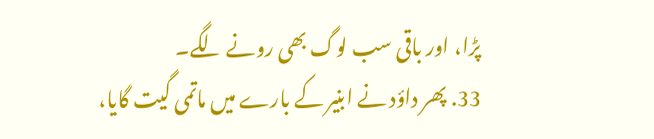پڑا، اور باقی سب لوگ بھی رونے لگے۔
33. پھر داؤد نے ابنیر کے بارے میں ماتمی گیت گایا،